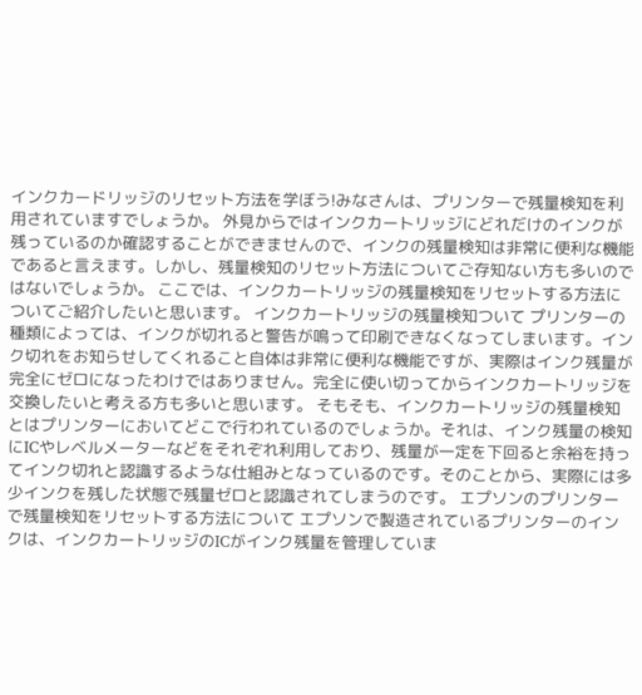インクカードリッジのリセット方法を学ぼう!みなさんは、プリンターで残量検知を利用されていますでしょうか。 外見からではインクカートリッジにどれだけのインクが残っているのか確認することができませんので、インクの残量検知は非常に便利な機能であると言えます。しかし、残量検知のリセット方法についてご存知ない方も多いのではないでしょうか。 ここでは、インクカートリッジの残量検知をリセットする方法についてご紹介したいと思います。 インクカートリッジの残量検知ついて プリンターの種類によっては、インクが切れると警告が鳴って印刷できなくなってしまいます。インク切れをお知らせしてくれること自体は非常に便利な機能ですが、実際はインク残量が完全にゼロになったわけではありません。完全に使い切ってからインクカートリッジを交換したいと考える方も多いと思います。 そもそも、インクカートリッジの残量検知とはプリンターにおいてどこで行われているのでしょうか。それは、インク残量の検知にICやレベルメーターなどをそれぞれ利用しており、残量が一定を下回ると余裕を持ってインク切れと認識するような仕組みとなっているのです。そのことから、実際には多少インクを残した状態で残量ゼロと認識されてしまうのです。 エプソンのプリンターで残量検知をリセットする方法について エプソンで製造されているプリンターのインクは、インクカートリッジのICがインク残量を管理していま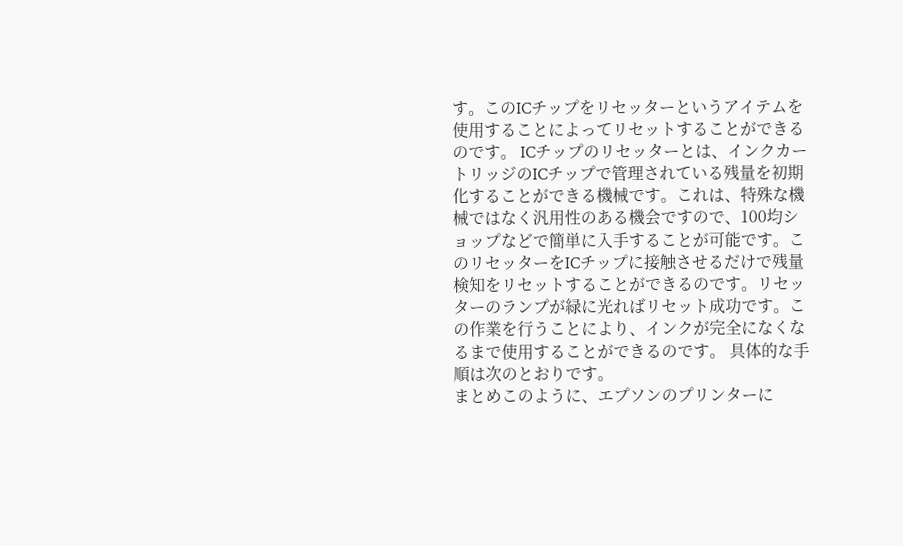す。このICチップをリセッターというアイテムを使用することによってリセットすることができるのです。 ICチップのリセッターとは、インクカートリッジのICチップで管理されている残量を初期化することができる機械です。これは、特殊な機械ではなく汎用性のある機会ですので、100均ショップなどで簡単に入手することが可能です。このリセッターをICチップに接触させるだけで残量検知をリセットすることができるのです。リセッターのランプが緑に光ればリセット成功です。この作業を行うことにより、インクが完全になくなるまで使用することができるのです。 具体的な手順は次のとおりです。
まとめこのように、エプソンのプリンターに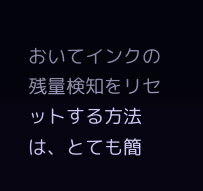おいてインクの残量検知をリセットする方法は、とても簡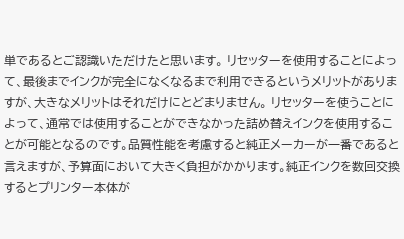単であるとご認識いただけたと思います。 リセッターを使用することによって、最後までインクが完全になくなるまで利用できるというメリットがありますが、大きなメリットはそれだけにとどまりません。 リセッターを使うことによって、通常では使用することができなかった詰め替えインクを使用することが可能となるのです。品質性能を考慮すると純正メーカーが一番であると言えますが、予算面において大きく負担がかかります。純正インクを数回交換するとプリンター本体が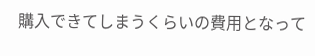購入できてしまうくらいの費用となって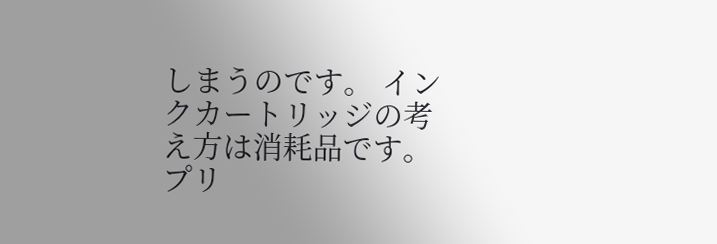しまうのです。 インクカートリッジの考え方は消耗品です。プリ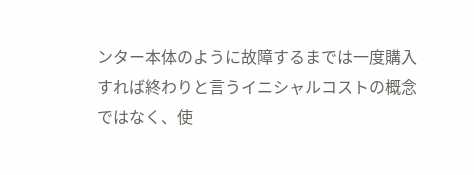ンター本体のように故障するまでは一度購入すれば終わりと言うイニシャルコストの概念ではなく、使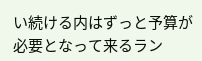い続ける内はずっと予算が必要となって来るラン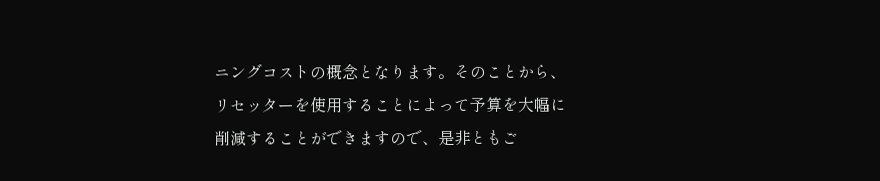ニングコストの概念となります。そのことから、リセッターを使用することによって予算を大幅に削減することができますので、是非ともご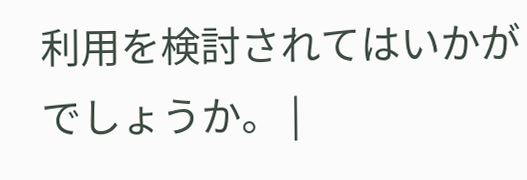利用を検討されてはいかがでしょうか。 |